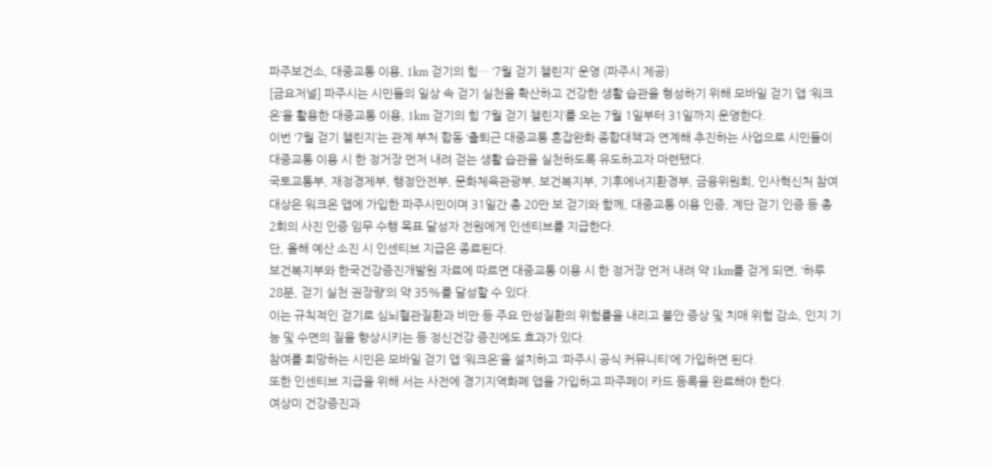파주보건소, 대중교통 이용, 1km 걷기의 힘… ‘7월 걷기 챌린지’ 운영 (파주시 제공)
[금요저널] 파주시는 시민들의 일상 속 걷기 실천을 확산하고 건강한 생활 습관을 형성하기 위해 모바일 걷기 앱 ‘워크온’을 활용한 대중교통 이용, 1km 걷기의 힘 ‘7월 걷기 챌린지’를 오는 7월 1일부터 31일까지 운영한다.
이번 ‘7월 걷기 챌린지’는 관계 부처 합동 ‘출퇴근 대중교통 혼잡완화 종합대책’과 연계해 추진하는 사업으로 시민들이 대중교통 이용 시 한 정거장 먼저 내려 걷는 생활 습관을 실천하도록 유도하고자 마련됐다.
국토교통부, 재정경제부, 행정안전부, 문화체육관광부, 보건복지부, 기후에너지환경부, 금융위원회, 인사혁신처 참여 대상은 워크온 앱에 가입한 파주시민이며 31일간 총 20만 보 걷기와 함께, 대중교통 이용 인증, 계단 걷기 인증 등 총 2회의 사진 인증 임무 수행 목표 달성자 전원에게 인센티브를 지급한다.
단, 올해 예산 소진 시 인센티브 지급은 종료된다.
보건복지부와 한국건강증진개발원 자료에 따르면 대중교통 이용 시 한 정거장 먼저 내려 약 1km를 걷게 되면, ‘하루 28분, 걷기 실천 권장량’의 약 35%를 달성할 수 있다.
이는 규칙적인 걷기로 심뇌혈관질환과 비만 등 주요 만성질환의 위험률을 내리고 불안 증상 및 치매 위험 감소, 인지 기능 및 수면의 질을 향상시키는 등 정신건강 증진에도 효과가 있다.
참여를 희망하는 시민은 모바일 걷기 앱 ‘워크온’을 설치하고 ‘파주시 공식 커뮤니티’에 가입하면 된다.
또한 인센티브 지급을 위해 서는 사전에 경기지역화폐 앱을 가입하고 파주페이 카드 등록을 완료해야 한다.
여상미 건강증진과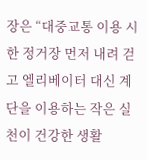장은 “대중교통 이용 시 한 정거장 먼저 내려 걷고 엘리베이터 대신 계단을 이용하는 작은 실천이 건강한 생활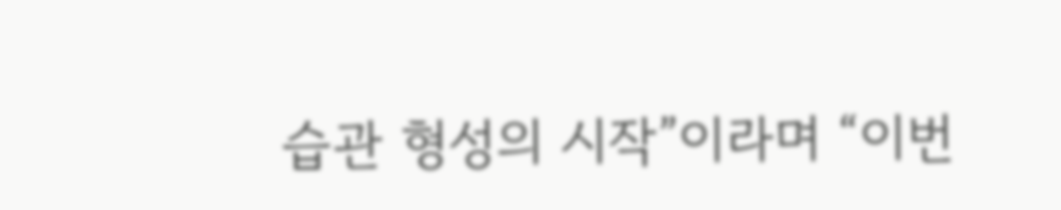습관 형성의 시작”이라며 “이번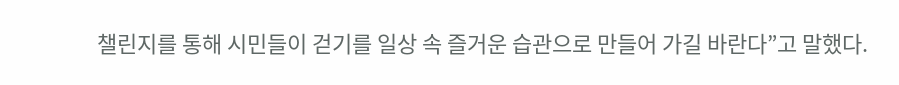챌린지를 통해 시민들이 걷기를 일상 속 즐거운 습관으로 만들어 가길 바란다”고 말했다.